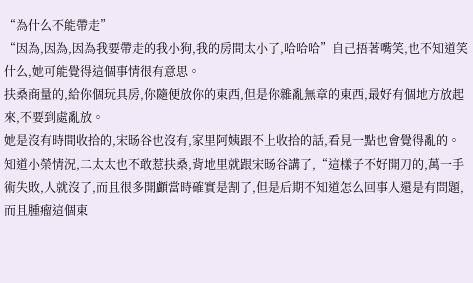“為什么不能帶走”
“因為,因為,因為我要帶走的我小狗,我的房間太小了,哈哈哈”自己捂著嘴笑,也不知道笑什么,她可能覺得這個事情很有意思。
扶桑商量的,給你個玩具房,你隨便放你的東西,但是你雜亂無章的東西,最好有個地方放起來,不要到處亂放。
她是沒有時間收拾的,宋旸谷也沒有,家里阿姨跟不上收拾的話,看見一點也會覺得亂的。
知道小榮情況,二太太也不敢惹扶桑,背地里就跟宋旸谷講了,“這樣子不好開刀的,萬一手術失敗,人就沒了,而且很多開顱當時確實是割了,但是后期不知道怎么回事人還是有問題,而且腫瘤這個東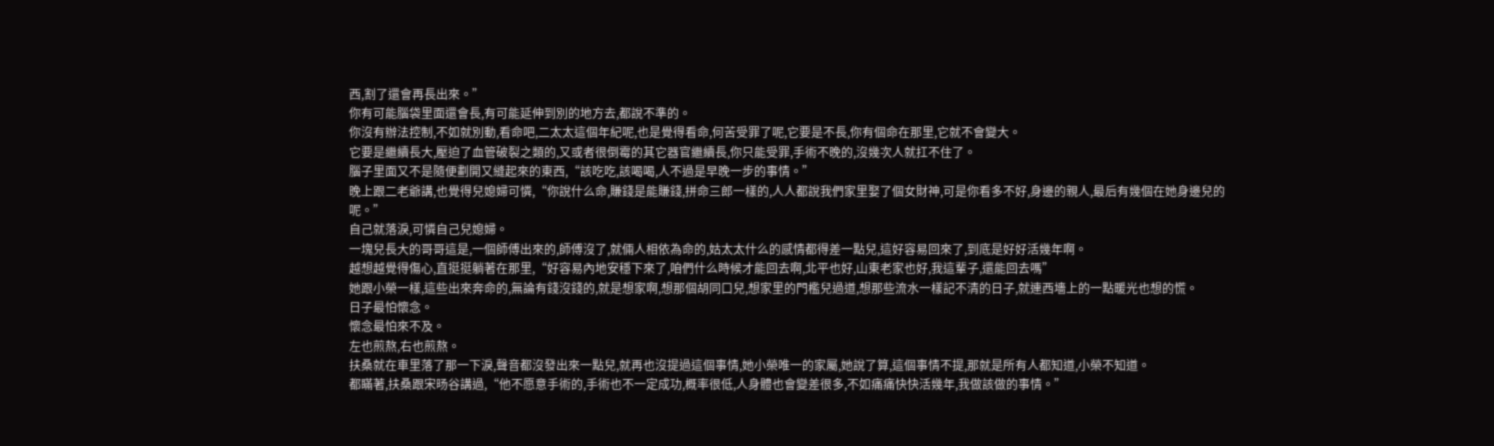西,割了還會再長出來。”
你有可能腦袋里面還會長,有可能延伸到別的地方去,都說不準的。
你沒有辦法控制,不如就別動,看命吧,二太太這個年紀呢,也是覺得看命,何苦受罪了呢,它要是不長,你有個命在那里,它就不會變大。
它要是繼續長大,壓迫了血管破裂之類的,又或者很倒霉的其它器官繼續長,你只能受罪,手術不晚的,沒幾次人就扛不住了。
腦子里面又不是隨便劃開又縫起來的東西,“該吃吃,該喝喝,人不過是早晚一步的事情。”
晚上跟二老爺講,也覺得兒媳婦可憐,“你說什么命,賺錢是能賺錢,拼命三郎一樣的,人人都說我們家里娶了個女財神,可是你看多不好,身邊的親人,最后有幾個在她身邊兒的呢。”
自己就落淚,可憐自己兒媳婦。
一塊兒長大的哥哥這是,一個師傅出來的,師傅沒了,就倆人相依為命的,姑太太什么的感情都得差一點兒,這好容易回來了,到底是好好活幾年啊。
越想越覺得傷心,直挺挺躺著在那里,“好容易內地安穩下來了,咱們什么時候才能回去啊,北平也好,山東老家也好,我這輩子,還能回去嗎”
她跟小榮一樣,這些出來奔命的,無論有錢沒錢的,就是想家啊,想那個胡同口兒,想家里的門檻兒過道,想那些流水一樣記不清的日子,就連西墻上的一點暖光也想的慌。
日子最怕懷念。
懷念最怕來不及。
左也煎熬,右也煎熬。
扶桑就在車里落了那一下淚,聲音都沒發出來一點兒,就再也沒提過這個事情,她小榮唯一的家屬,她說了算,這個事情不提,那就是所有人都知道,小榮不知道。
都瞞著,扶桑跟宋旸谷講過,“他不愿意手術的,手術也不一定成功,概率很低,人身體也會變差很多,不如痛痛快快活幾年,我做該做的事情。”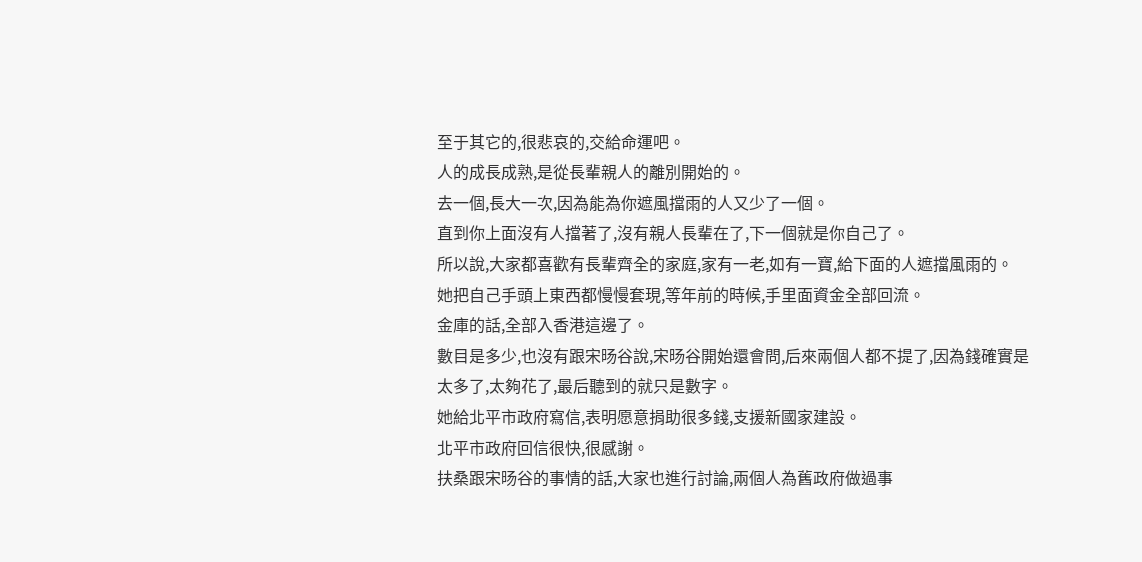至于其它的,很悲哀的,交給命運吧。
人的成長成熟,是從長輩親人的離別開始的。
去一個,長大一次,因為能為你遮風擋雨的人又少了一個。
直到你上面沒有人擋著了,沒有親人長輩在了,下一個就是你自己了。
所以說,大家都喜歡有長輩齊全的家庭,家有一老,如有一寶,給下面的人遮擋風雨的。
她把自己手頭上東西都慢慢套現,等年前的時候,手里面資金全部回流。
金庫的話,全部入香港這邊了。
數目是多少,也沒有跟宋旸谷說,宋旸谷開始還會問,后來兩個人都不提了,因為錢確實是太多了,太夠花了,最后聽到的就只是數字。
她給北平市政府寫信,表明愿意捐助很多錢,支援新國家建設。
北平市政府回信很快,很感謝。
扶桑跟宋旸谷的事情的話,大家也進行討論,兩個人為舊政府做過事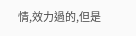情,效力過的,但是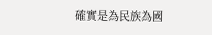確實是為民族為國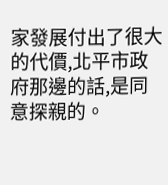家發展付出了很大的代價,北平市政府那邊的話,是同意探親的。